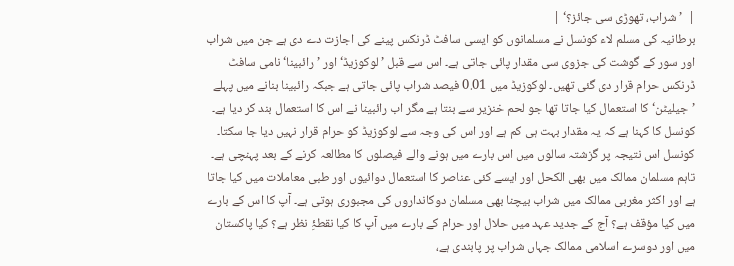|  ’شراب، تھوڑی سی جائز؟‘ |
برطانیہ کی مسلم لاء کونسل نے مسلمانوں کو ایسی سافٹ ڈرنکس پینے کی اجازت دے دی ہے جن میں شراب اور سور کے گوشت کی جزوی سی مقدار پائی جاتی ہے۔ اس سے قبل ’لوکوزیڈ‘ اور ’رائبینا‘ نامی سافٹ ڈرنکس حرام قرار دی گئی تھیں۔ لوکوزیڈ میں 0.01 فیصد شراب پائی جاتی ہے جبکہ رائبینا بنانے میں پہلے ’جیلیٹن‘ کا استعمال کیا جاتا تھا جو لحم خنزیر سے بنتا ہے مگر اب رائبینا نے اس کا استعمال بند کر دیا ہے۔ کونسل کا کہنا ہے کہ یہ مقدار بہت ہی کم ہے اور اس کی وجہ سے لوکوزیڈ کو حرام قرار نہیں دیا جا سکتا۔ کونسل اس نتیجہ پر گزشتہ سالوں میں اس بارے میں ہونے والے فیصلوں کا مطالعہ کرنے کے بعد پہنچی ہے۔ تاہم مسلمان ممالک میں بھی الکحل اور ایسے کئی عناصر کا استعمال دوائیوں اور طبی معاملات میں کیا جاتا ہے اور اکثر مغربی ممالک میں شراب بیچنا بھی مسلمان دوکانداروں کی مجبوری ہوتی ہے۔ آپ کا اس کے بارے میں کیا مؤقف ہے؟ آج کے جدید عہد میں حلال اور حرام کے بارے میں آپ کا کیا نقطۂِ نظر ہے؟ کیا پاکستان میں اور دوسرے اسلامی ممالک جہاں شراب پر پابندی ہے،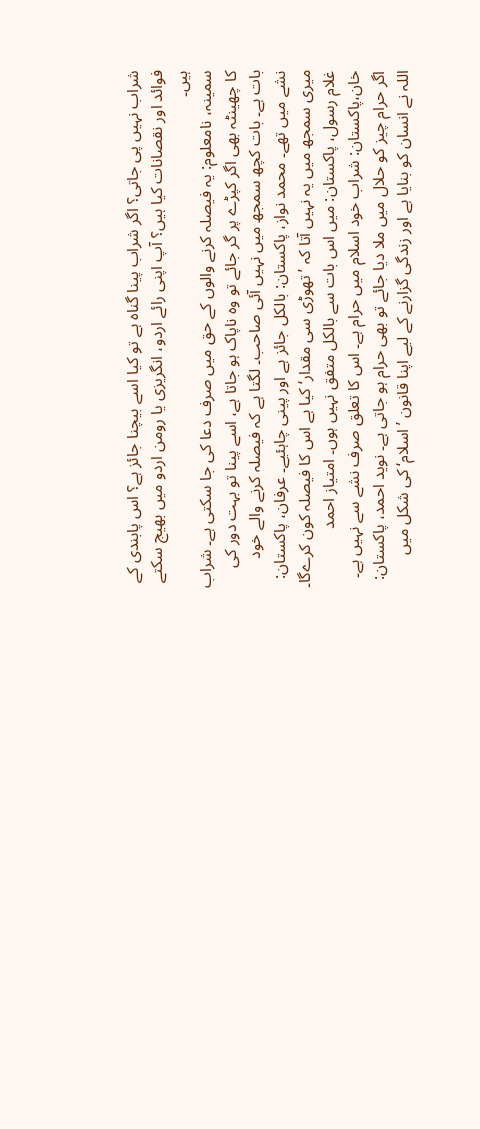شراب نہیں پی جاتی؟ اگر شراب پینا گناہ ہے تو کیا اسے بیچنا جائز ہے؟ اس پابندی کے فوائد اور نقصانات کیا ہیں؟ آپ اپنی رائے اردو، انگریزی یا رومن اردو میں بھیج سکتے ہیں۔
سمینہ، نامعلوم: یہ فیصلہ کرنے والوں کے حق میں صرف دعا کی جا سکتی ہے۔ شراب کا چھینٹہ بھی اگر کپڑے پر گر جائے تو وہ ناپاک ہو جاتا ہے، اسے پینا تو بہت دور کی بات ہے۔ بات کچھ سمجھ میں نہیں آئی صاحب۔ لگتا ہے کہ فیصلہ کرنے والے خود نشے میں تھے۔ محمد نواز، پاکستان: بالکل جائز ہے اور پینی چاہئیے۔ عرفان، پاکستان: میری سمجھ میں یہ نہیں آتا کہ ’تھوڑی سی مقدار‘ کیا ہے اس کا فیصلہ کون کرےگا۔ غلام رسول، پاکستان: میں اس بات سے بالکل متفق نہیں ہوں۔ امتیاز احمد خان،پاکستان: شراب خود اسلام میں حرام ہے۔ اس کا تعلق صرف نشے سے نہیں ہے۔ اگر حرام چیز کو حلال میں ملا دیا جائے تو بھی حرام ہو جاتی ہے۔ نوید احمد، پاکستان: اللہ نے انسان کو بنایا ہے اور زندگی گزارنے کے لیے اپنا قانون ’اسلام‘ کی شکل میں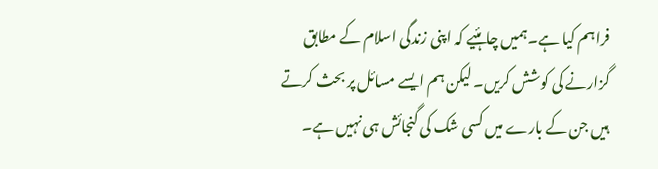فراہم کیا ہے۔ہمیں چاہئیے کہ اپنی زندگی اسلام کے مطابق گزارنے کی کوشش کریں۔ لیکن ہم ایسے مسائل پر بحث کرتے ہیں جن کے بارے میں کسی شک کی گنجائش ہی نہیں ہے۔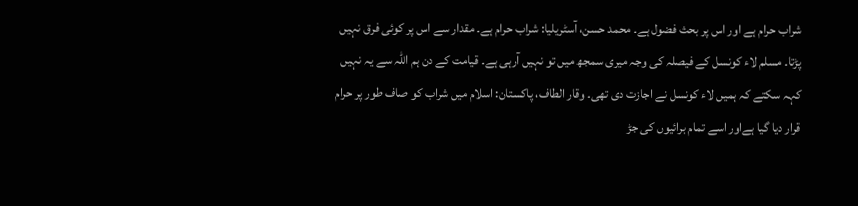شراب حرام ہے اور اس پر بحث فضول ہے۔ محمد حسن، آسٹریلیا: شراب حرام ہے۔ مقدار سے اس پر کوئی فرق نہیں پڑتا۔ مسلم لاء کونسل کے فیصلہ کی وجہ میری سمجھ میں تو نہیں آرہی ہے۔ قیامت کے دن ہم اللہ سے یہ نہیں کہہ سکتے کہ ہمیں لاء کونسل نے اجازت دی تھی۔ وقار الطاف، پاکستان: اسلام میں شراب کو صاف طور پر حرام قرار دیا گیا ہےاور اسے تمام برائیوں کی جڑ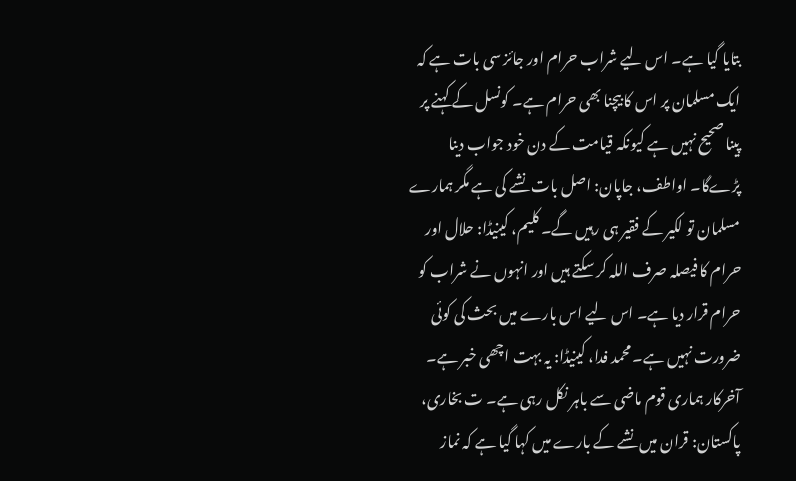بتایا گیا ہے۔ اس لیے شراب حرام اور جائز سی بات ہے کہ ایک مسلمان پر اس کا بیچنا بھی حرام ہے۔ کونسل کے کہنے پر پینا صحیح نہیں ہے کیونکہ قیامت کے دن خود جواب دینا پڑےگا۔ اواطف، جاپان: اصل بات نشے کی ہے مگر ہمارے مسلمان تو لکیر کے فقیر ہی رہیں گے۔ کلیم، کینیڈا: حلال اور حرام کا فیصلہ صرف اللہ کر سکتے ہیں اور انہوں نے شراب کو حرام قرار دیا ہے۔ اس لیے اس بارے میں بحث کی کوئی ضرورت نہیں ہے۔ محمد فدا، کینیڈا: یہ بہت اچھی خبر ہے۔ آخرکار ہماری قوم ماضی سے باہر نکل رہی ہے۔ ت بخاری، پاکستان: قران میں نشے کے بارے میں کہا گیا ہے کہ نماز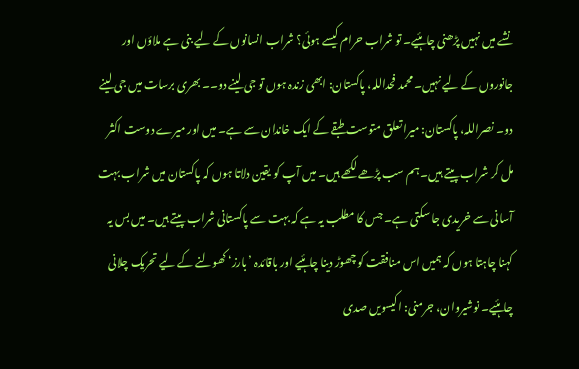نشے میں نہیں پڑھنی چاہئیے۔ تو شراب حرام کیسے ہوئی؟ شراب انسانوں کے لیے بنی ہے ملاؤں اور جانوروں کے لیے نہیں۔ محمد فحداللہ، پاکستان: ابھی زندہ ہوں تو جی لینے دو۔۔ بھری برسات میں جی لینے دو۔ نصراللہ، پاکستان: میرا تعلق متوست طبقے کے ایک خاندان سے ہے۔ میں اور میرے دوست اکثر مل کر شراب پیتے ہیں۔ ہم سب پڑھے لکھے ہیں۔ میں آپ کو یقین دلاتا ہوں کہ پاکستان میں شراب بہت آسانی سے خریدی جا سکتی ہے۔ جس کا مطلب یہ ہے کہ بہت سے پاکستانی شراب پیتے ہیں۔ میں بس یہ کہنا چاہتا ہوں کہ ہمیں اس منافقت کو چھوڑ دینا چاہئیے اور باقائدہ ’بارز‘ کھولنے کے لیے تحریک چلانی چاہئیے۔ نوشیروان، جرمنی: اکیسویں صدی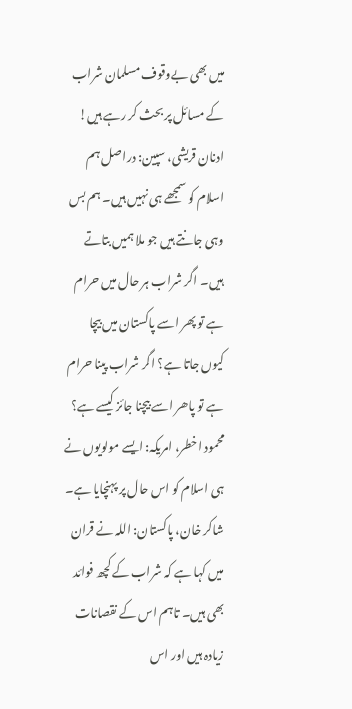میں بھی بےوقوف مسلمان شراب کے مسائل پر بحث کر رہے ہیں! ادنان قریشی، سپین: دراصل ہم اسلام کو سمجھے ہی نہیں ہیں۔ ہم بس وہی جانتے ہیں جو ملا ہمیں بتاتے ہیں۔ اگر شراب ہر حال میں حرام ہے تو پھر اسے پاکستان میں بیچا کیوں جاتا ہے؟ اگر شراب پینا حرام ہے تو پاھر اسے بیچنا جائز کیسے ہے؟ محمود اخطر، امریکہ: ایسے مولویوں نے ہی اسلام کو اس حال پر پہنچایا ہے۔ شاکر خان، پاکستان: اللہ نے قران میں کہا ہے کہ شراب کے کچھ فوائد بھی ہیں۔ تاہم اس کے نقصانات زیادہ ہیں اور اس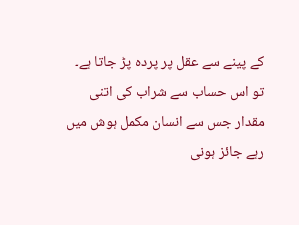کے پینے سے عقل پر پردہ پڑ جاتا ہے۔ تو اس حساب سے شراب کی اتنی مقدار جس سے انسان مکمل ہوش میں رہے جائز ہونی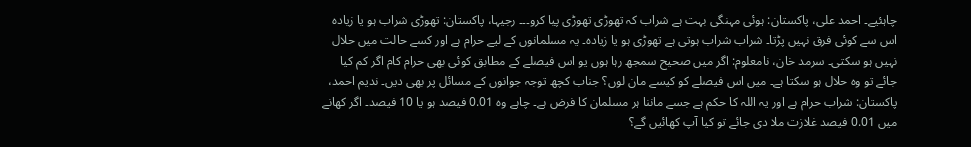چاہئیے۔ احمد علی، پاکستان: ہوئی مہنگی بہت ہے شراب کہ تھوڑی تھوڑی پیا کرو۔۔۔ رجیہا، پاکستان: تھوڑی شراب ہو یا زیادہ اس سے کوئی فرق نہیں پڑتا۔ شراب شراب ہوتی ہے تھوڑی ہو یا زیادہ۔ یہ مسلمانوں کے لیے حرام ہے اور کسے حالت میں حلال نہیں ہو سکتی۔ سرمد خان، نامعلوم: اگر میں صحیح سمجھ رہا ہوں یو اس فیصلے کے مطابق کوئی بھی حرام کام اگر کم کیا جائے تو وہ حلال ہو سکتا ہے۔ میں اس فیصلے کو کیسے مان لوں؟ جناب کچھ توجہ جوانوں کے مسائل پر بھی دیں۔ ندیم احمد، پاکستان: شراب حرام ہے اور یہ اللہ کا حکم ہے جسے ماننا ہر مسلمان کا فرض ہے۔ چاہے وہ 0.01 فیصد ہو یا 10 فیصد۔ اگر کھانے میں 0.01 فیصد غلازت ملا دی جائے تو کیا آپ کھائیں گے؟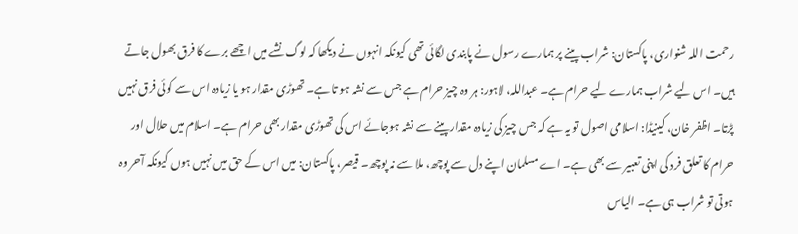رحمت اللہ شنواری، پاکستان: شراب پینے پر ہمارے رسول نے پابندی لگائی تھی کیونکہ انہوں نے دیکھا کہ لوگ نشے میں اچھے برے کا فرق بھول جاتے ہیں۔ اس لیے شراب ہمارے لیے حرام ہے۔ عبداللہ، لاہور: ہر وہ چیز حرام ہے جس سے نشہ ہو تا ہے۔ تھوڑی مقدار ہو یا زیادہ اس سے کوئی فرق نہیں پڑتا۔ اظفر خان، کینیڈا: اسلامی اصول تو یہ ہے کہ جس چیز کی زیادہ مقدار پینے سے نشہ ہوجائے اس کی تھوڑی مقدار بھی حرام ہے۔ اسلام میں حلال اور حرام کا تعلق فرد کی اپنی تعبیر سے بھی ہے۔ اے مسلمان اپنے دل سے پوچھ، ملا سے نہ پوچھ۔ قیصر، پاکستان: میں اس کے حق میں نہیں ہوں کیونکہ آحر وہ ہوتی تو شراب ہی ہے۔ الیاس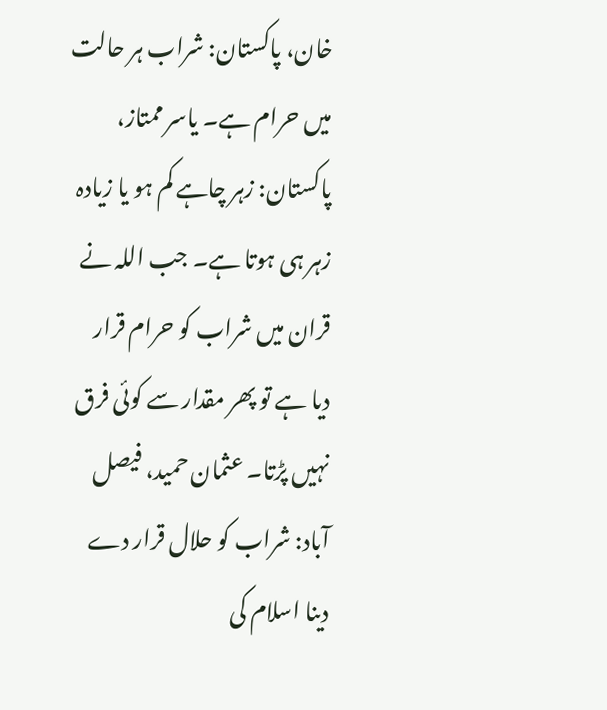خان، پاکستان: شراب ہر حالت میں حرام ہے۔ یاسر ممتاز، پاکستان: زہر چاہے کم ہو یا زیادہ زہر ہی ہوتا ہے۔ جب اللہ نے قران میں شراب کو حرام قرار دیا ہے تو پھر مقدار سے کوئی فرق نہیں پڑتا۔ عثمان حمید، فیصل آباد: شراب کو حلال قرار دے دینا اسلام کی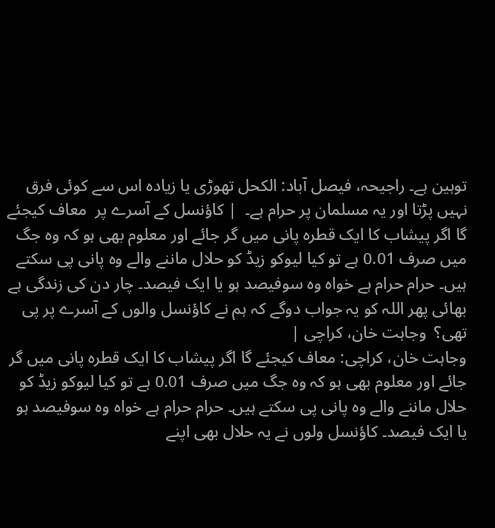توہین ہے۔ راجیحہ، فیصل آباد: الکحل تھوڑی یا زیادہ اس سے کوئی فرق نہیں پڑتا اور یہ مسلمان پر حرام ہے۔  | کاؤنسل کے آسرے پر  معاف کیجئے گا اگر پیشاب کا ایک قطرہ پانی میں گر جائے اور معلوم بھی ہو کہ وہ جگ میں صرف 0.01 ہے تو کیا لیوکو زیڈ کو حلال ماننے والے وہ پانی پی سکتے ہیں۔ حرام حرام ہے خواہ وہ سوفیصد ہو یا ایک فیصد۔ چار دن کی زندگی ہے بھائی پھر اللہ کو یہ جواب دوگے کہ ہم نے کاؤنسل والوں کے آسرے پر پی تھی؟  وجاہت خان، کراچی |
وجاہت خان، کراچی: معاف کیجئے گا اگر پیشاب کا ایک قطرہ پانی میں گر جائے اور معلوم بھی ہو کہ وہ جگ میں صرف 0.01 ہے تو کیا لیوکو زیڈ کو حلال ماننے والے وہ پانی پی سکتے ہیں۔ حرام حرام ہے خواہ وہ سوفیصد ہو یا ایک فیصد۔ کاؤنسل ولوں نے یہ حلال بھی اپنے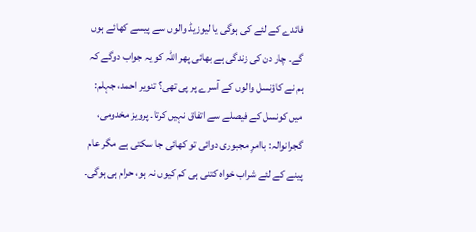فائدے کے لئے کی ہوگی یا لیوزیڈ والوں سے پیسے کھائے ہوں گے۔ چار دن کی زندگی ہے بھائی پھر اللہ کو یہ جواب دوگے کہ ہم نے کاؤنسل والوں کے آسرے پر پی تھی؟ تنویر احمد، جہلم: میں کونسل کے فیصلے سے اتفاق نہیں کرتا۔ پرویز مخدومی، گجرانوالہ: باامرِ مجبوری دوائی تو کھائی جا سکتی ہے مگر عام پینے کے لئے شراب خواہ کتنی ہی کم کیوں نہ ہو، حرام ہی ہوگی۔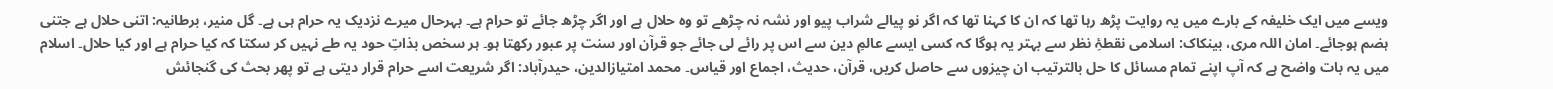ویسے میں ایک خلیفہ کے بارے میں یہ روایت پڑھ رہا تھا کہ ان کا کہنا تھا کہ اگر نو پیالے شراب پیو اور نشہ نہ چڑھے تو وہ حلال ہے اور اگر چڑھ جائے تو حرام ہے۔ بہرحال میرے نزدیک یہ حرام ہی ہے۔ گل منیر، برطانیہ: اتنی حلال ہے جتنی ہضم ہوجائے۔ امان اللہ مری، بینکاک: اسلامی نقطۂِ نظر سے بہتر یہ ہوگا کہ کسی ایسے عالمِ دین سے اس پر رائے لی جائے جو قرآن اور سنت پر عبور رکھتا ہو۔ ہر سخص بذاتِ حود یہ طے نہیں کر سکتا کہ کیا حرام ہے اور کیا حلال۔ اسلام میں یہ بات واضح ہے کہ آپ اپنے تمام مسائل کا حل بالترتیب ان چیزوں سے حاصل کریں، قرآن، حدیث، اجماع اور قیاس۔ محمد امتیازالدین، حیدرآباد: اگر شریعت اسے حرام قرار دیتی ہے تو پھر بحث کی گنجائش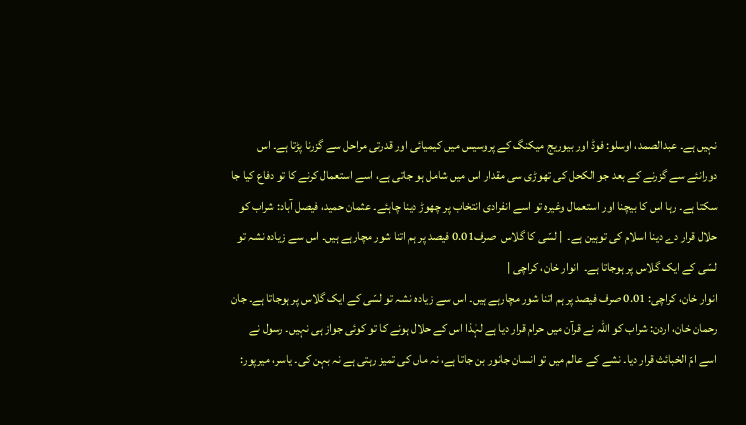نہیں ہے۔ عبدالصمد، اوسلو: فوڈ اور بیوریج میکنگ کے پروسیس میں کیمیائی اور قدرتی مراحل سے گزرنا پڑتا ہے۔ اس دورانئے سے گزرنے کے بعد جو الکحل کی تھوڑی سی مقدار اس میں شامل ہو جاتی ہے، اسے استعمال کرنے کا تو دفاع کیا جا سکتا ہے۔ رہا اس کا بیچنا اور استعمال وغیرہ تو اسے انفرادی انتخاب پر چھوڑ دینا چاہئے۔ عثمان حمید، فیصل آباد: شراب کو حلال قرار دے دینا اسلام کی توہین ہے۔  | لسّی کا گلاس  صرف0.01 فیصد پر ہم اتنا شور مچارہے ہیں۔ اس سے زیادہ نشہ تو لسّی کے ایک گلاس پر ہوجاتا ہے۔  انوار خان، کراچی |
انوار خان، کراچی: 0.01 صرف فیصد پر ہم اتنا شور مچارہے ہیں۔ اس سے زیادہ نشہ تو لسّی کے ایک گلاس پر ہوجاتا ہے۔ جان رحمان خان، اردن: شراب کو اللہ نے قرآن میں حرام قرار دیا ہے لہٰذا اس کے حلال ہونے کا تو کوئی جواز ہی نہیں۔ رسول نے اسے امّ الخبائث قرار دیا۔ نشے کے عالم میں تو انسان جانور بن جاتا ہے، نہ ماں کی تمیز رہتی ہے نہ بہن کی۔ یاسر، میرپور: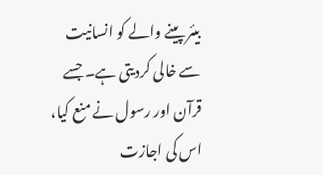بیئر پینے والے کو انسانیت سے خالی کردیتی ہے۔ جسے قرآن اور رسول نے منع کیا، اس کی اجازت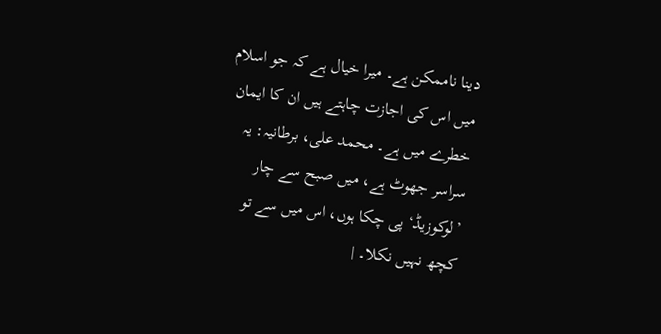دینا ناممکن ہے۔ میرا خیال ہے کہ جو اسلام میں اس کی اجازت چاہتے ہیں ان کا ایمان خطرے میں ہے۔ محمد علی، برطانیہ: یہ سراسر جھوٹ ہے، میں صبح سے چار ’لوکوزیڈ‘ پی چکا ہوں، اس میں سے تو کچھ نہیں نکلا۔ |